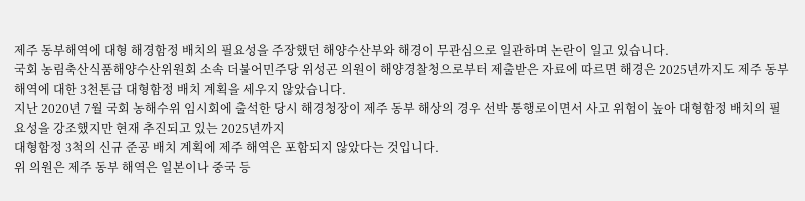제주 동부해역에 대형 해경함정 배치의 필요성을 주장했던 해양수산부와 해경이 무관심으로 일관하며 논란이 일고 있습니다.
국회 농림축산식품해양수산위원회 소속 더불어민주당 위성곤 의원이 해양경찰청으로부터 제출받은 자료에 따르면 해경은 2025년까지도 제주 동부해역에 대한 3천톤급 대형함정 배치 계획을 세우지 않았습니다.
지난 2020년 7월 국회 농해수위 임시회에 출석한 당시 해경청장이 제주 동부 해상의 경우 선박 통행로이면서 사고 위험이 높아 대형함정 배치의 필요성을 강조했지만 현재 추진되고 있는 2025년까지
대형함정 3척의 신규 준공 배치 계획에 제주 해역은 포함되지 않았다는 것입니다.
위 의원은 제주 동부 해역은 일본이나 중국 등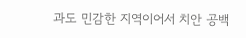과도 민감한 지역이어서 치안 공백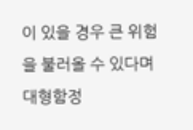이 있을 경우 큰 위험을 불러올 수 있다며 대형함정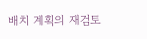배치 계획의 재검토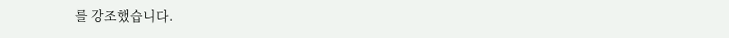를 강조했습니다.